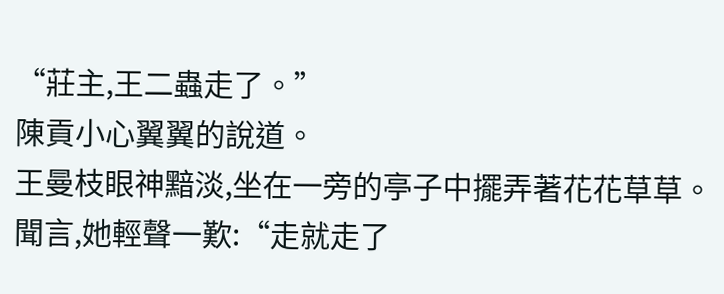“莊主,王二蟲走了。”
陳貢小心翼翼的說道。
王曼枝眼神黯淡,坐在一旁的亭子中擺弄著花花草草。
聞言,她輕聲一歎:“走就走了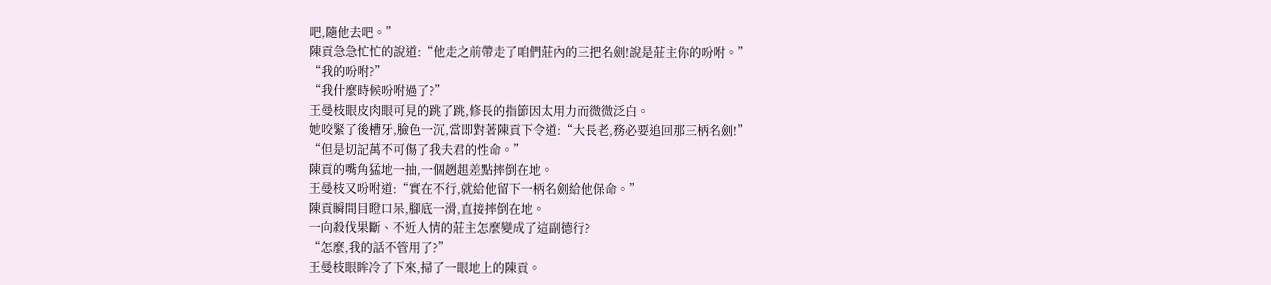吧,隨他去吧。”
陳貢急急忙忙的說道:“他走之前帶走了咱們莊內的三把名劍!說是莊主你的吩咐。”
“我的吩咐?”
“我什麼時候吩咐過了?”
王曼枝眼皮肉眼可見的跳了跳,修長的指節因太用力而微微泛白。
她咬緊了後槽牙,臉色一沉,當即對著陳貢下令道:“大長老,務必要追回那三柄名劍!”
“但是切記萬不可傷了我夫君的性命。”
陳貢的嘴角猛地一抽,一個趔趄差點摔倒在地。
王曼枝又吩咐道:“實在不行,就給他留下一柄名劍給他保命。”
陳貢瞬間目瞪口呆,腳底一滑,直接摔倒在地。
一向殺伐果斷、不近人情的莊主怎麼變成了這副德行?
“怎麼,我的話不管用了?”
王曼枝眼眸冷了下來,掃了一眼地上的陳貢。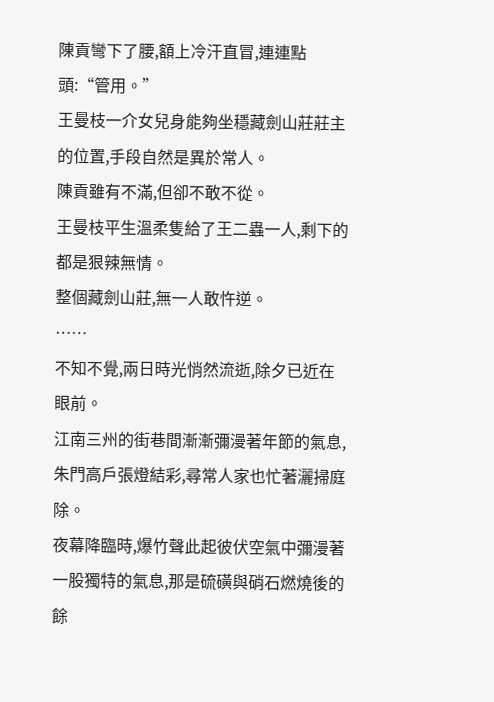陳貢彎下了腰,額上冷汗直冒,連連點頭:“管用。”
王曼枝一介女兒身能夠坐穩藏劍山莊莊主的位置,手段自然是異於常人。
陳貢雖有不滿,但卻不敢不從。
王曼枝平生溫柔隻給了王二蟲一人,剩下的都是狠辣無情。
整個藏劍山莊,無一人敢忤逆。
……
不知不覺,兩日時光悄然流逝,除夕已近在眼前。
江南三州的街巷間漸漸彌漫著年節的氣息,朱門高戶張燈結彩,尋常人家也忙著灑掃庭除。
夜幕降臨時,爆竹聲此起彼伏空氣中彌漫著一股獨特的氣息,那是硫磺與硝石燃燒後的餘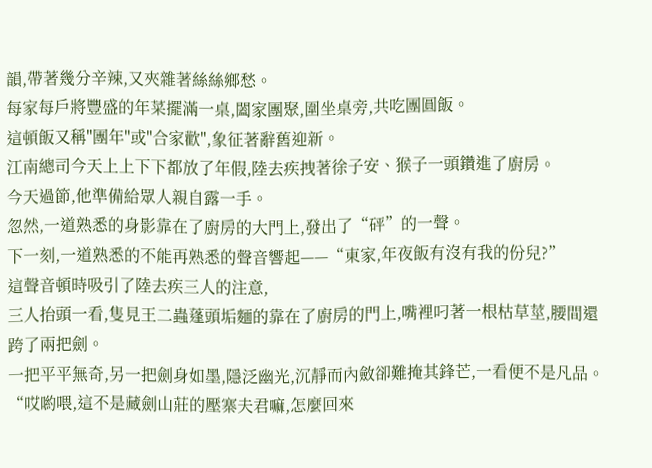韻,帶著幾分辛辣,又夾雜著絲絲鄉愁。
每家每戶將豐盛的年菜擺滿一桌,闔家團聚,圍坐桌旁,共吃團圓飯。
這頓飯又稱"團年"或"合家歡",象征著辭舊迎新。
江南總司今天上上下下都放了年假,陸去疾拽著徐子安、猴子一頭鑽進了廚房。
今天過節,他準備給眾人親自露一手。
忽然,一道熟悉的身影靠在了廚房的大門上,發出了“砰”的一聲。
下一刻,一道熟悉的不能再熟悉的聲音響起——“東家,年夜飯有沒有我的份兒?”
這聲音頓時吸引了陸去疾三人的注意,
三人抬頭一看,隻見王二蟲蓬頭垢麵的靠在了廚房的門上,嘴裡叼著一根枯草莖,腰間還跨了兩把劍。
一把平平無奇,另一把劍身如墨,隱泛幽光,沉靜而內斂卻難掩其鋒芒,一看便不是凡品。
“哎喲喂,這不是藏劍山莊的壓寨夫君嘛,怎麼回來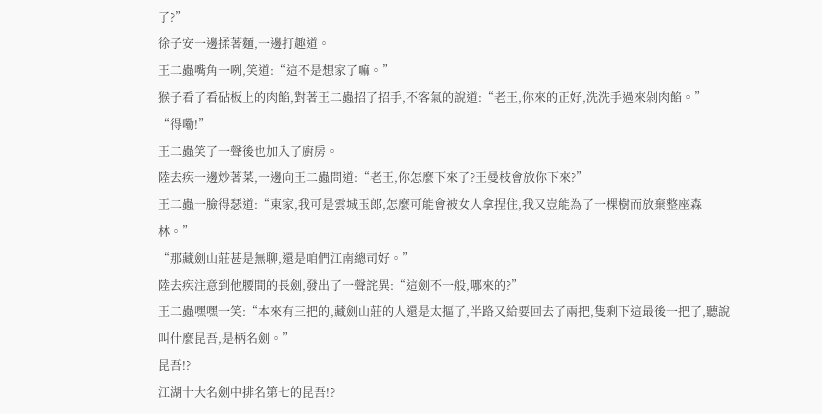了?”
徐子安一邊揉著麵,一邊打趣道。
王二蟲嘴角一咧,笑道:“這不是想家了嘛。”
猴子看了看砧板上的肉餡,對著王二蟲招了招手,不客氣的說道:“老王,你來的正好,洗洗手過來剁肉餡。”
“得嘞!”
王二蟲笑了一聲後也加入了廚房。
陸去疾一邊炒著菜,一邊向王二蟲問道:“老王,你怎麼下來了?王曼枝會放你下來?”
王二蟲一臉得瑟道:“東家,我可是雲城玉郎,怎麼可能會被女人拿捏住,我又豈能為了一棵樹而放棄整座森林。”
“那藏劍山莊甚是無聊,還是咱們江南總司好。”
陸去疾注意到他腰間的長劍,發出了一聲詫異:“這劍不一般,哪來的?”
王二蟲嘿嘿一笑:“本來有三把的,藏劍山莊的人還是太摳了,半路又給要回去了兩把,隻剩下這最後一把了,聽說叫什麼昆吾,是柄名劍。”
昆吾!?
江湖十大名劍中排名第七的昆吾!?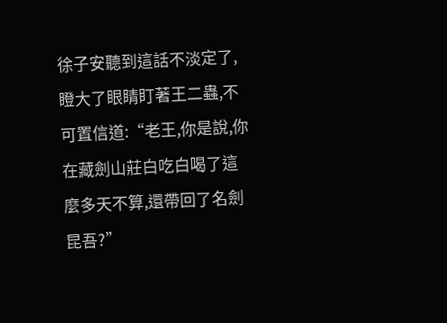徐子安聽到這話不淡定了,瞪大了眼睛盯著王二蟲,不可置信道:“老王,你是說,你在藏劍山莊白吃白喝了這麼多天不算,還帶回了名劍昆吾?”